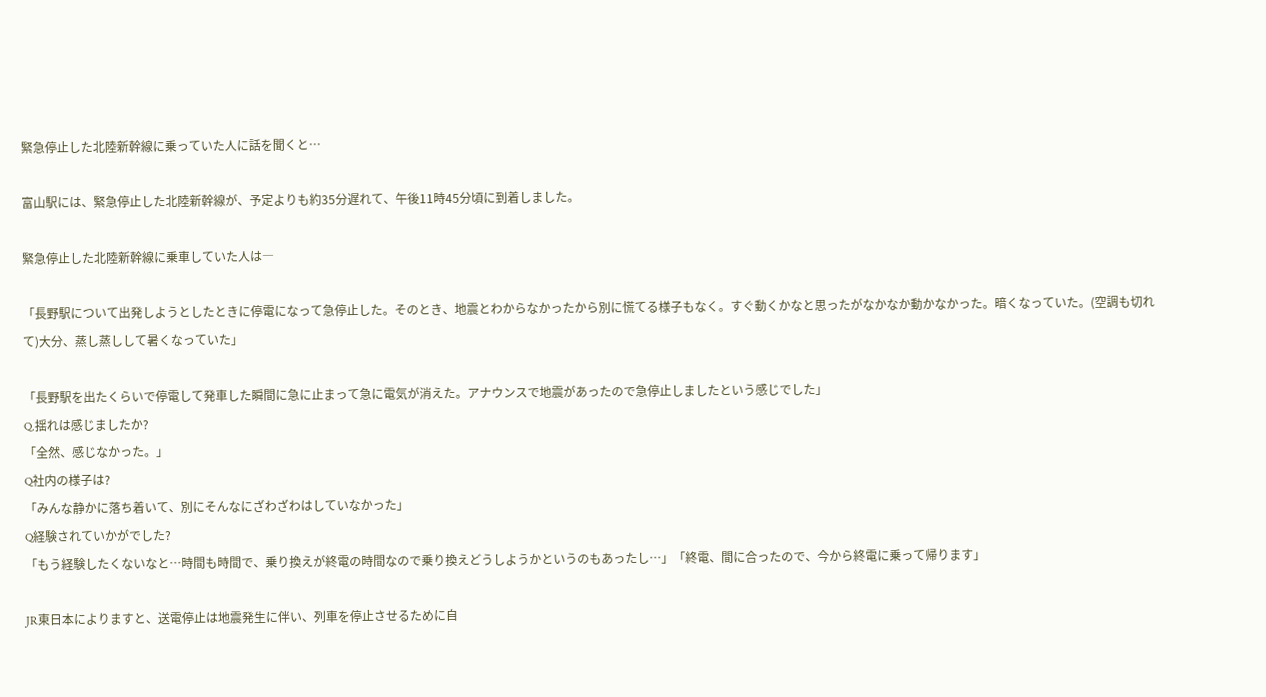緊急停止した北陸新幹線に乗っていた人に話を聞くと…

富山駅には、緊急停止した北陸新幹線が、予定よりも約35分遅れて、午後11時45分頃に到着しました。

緊急停止した北陸新幹線に乗車していた人は―

「長野駅について出発しようとしたときに停電になって急停止した。そのとき、地震とわからなかったから別に慌てる様子もなく。すぐ動くかなと思ったがなかなか動かなかった。暗くなっていた。(空調も切れて)大分、蒸し蒸しして暑くなっていた」

「長野駅を出たくらいで停電して発車した瞬間に急に止まって急に電気が消えた。アナウンスで地震があったので急停止しましたという感じでした」
Q.揺れは感じましたか?
「全然、感じなかった。」
Q社内の様子は?
「みんな静かに落ち着いて、別にそんなにざわざわはしていなかった」
Q経験されていかがでした?
「もう経験したくないなと…時間も時間で、乗り換えが終電の時間なので乗り換えどうしようかというのもあったし…」「終電、間に合ったので、今から終電に乗って帰ります」

JR東日本によりますと、送電停止は地震発生に伴い、列車を停止させるために自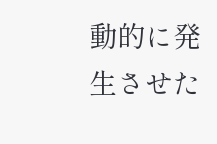動的に発生させた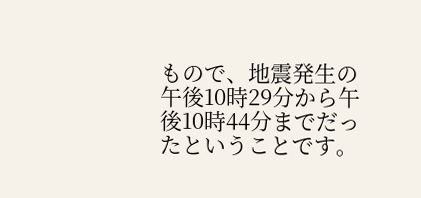もので、地震発生の午後10時29分から午後10時44分までだったということです。